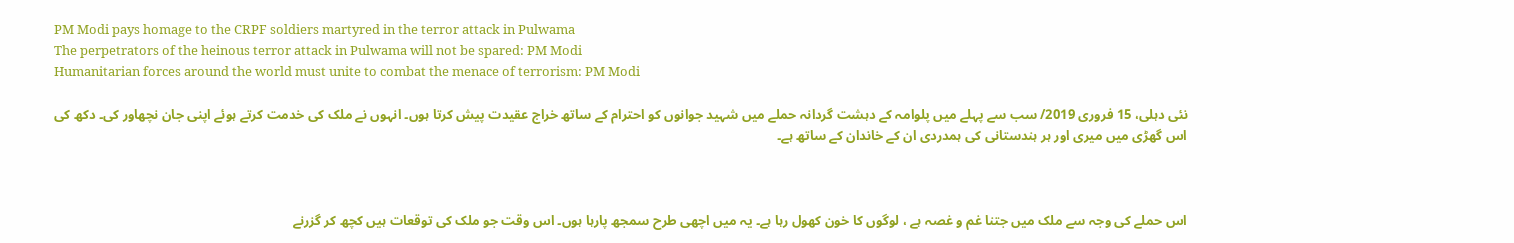PM Modi pays homage to the CRPF soldiers martyred in the terror attack in Pulwama
The perpetrators of the heinous terror attack in Pulwama will not be spared: PM Modi
Humanitarian forces around the world must unite to combat the menace of terrorism: PM Modi

نئی دہلی، 15 فروری 2019/ سب سے پہلے میں پلوامہ کے دہشت گردانہ حملے میں شہید جوانوں کو احترام کے ساتھ خراج عقیدت پیش کرتا ہوں۔ انہوں نے ملک کی خدمت کرتے ہوئے اپنی جان نچھاور کی۔ دکھ کی اس گھڑی میں میری اور ہر ہندستانی کی ہمدردی ان کے خاندان کے ساتھ ہے۔



اس حملے کی وجہ سے ملک میں جتنا غم و غصہ ہے ، لوگوں کا خون کھول رہا ہے۔ یہ میں اچھی طرح سمجھ پارہا ہوں۔ اس وقت جو ملک کی توقعات ہیں کچھ کر گزرنے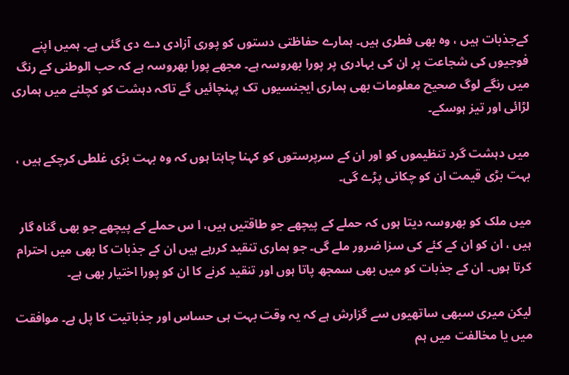کےجذبات ہیں ، وہ بھی فطری ہیں۔ ہمارے حفاظتی دستوں کو پوری آزادی دے دی گئی ہے۔ ہمیں اپنے فوجیوں کی شجاعت پر ان کی بہادری پر پورا بھروسہ ہے۔ مجھے پورا بھروسہ ہے کہ حب الوطنی کے رنگ میں رنگے لوگ صحیح معلومات بھی ہماری ایجنسیوں تک پہنچائیں گے تاکہ دہشت کو کچلنے میں ہماری لڑائی اور تیز ہوسکے۔

میں دہشت گرد تنظیموں کو اور ان کے سرپرستوں کو کہنا چاہتا ہوں کہ وہ بہت بڑی غلطی کرچکے ہیں ، بہت بڑی قیمت ان کو چکانی پڑے گی۔

میں ملک کو بھروسہ دیتا ہوں کہ حملے کے پیچھے جو طاقتیں ہیں، ا س حملے کے پیچھے جو بھی گناہ گار ہیں ، ان کو ان کے کئے کی سزا ضرور ملے گی۔ جو ہماری تنقید کررہے ہیں ان کے جذبات کا بھی میں احترام کرتا ہوں۔ ان کے جذبات کو میں بھی سمجھ پاتا ہوں اور تنقید کرنے کا ان کو پورا اختیار بھی ہے۔

لیکن میری سبھی ساتھیوں سے گزارش ہے کہ یہ وقت بہت ہی حساس اور جذباتیت کا پل ہے۔ موافقت میں یا مخالفت میں ہم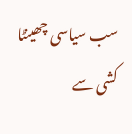سب سیاسی چھینٹا کشی سے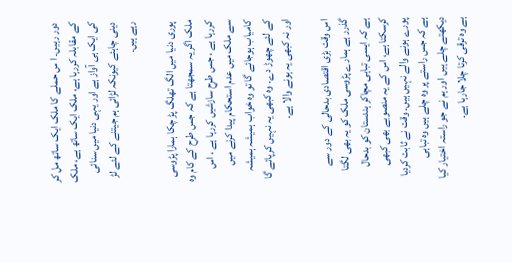دور رہیں۔ ا س حملے کا ملک ایک ساتھ مل کر کے مقابلہ کررہا ہے، ملک ایک ساتھ ہے، ملک کی ایک ہی آواز ہے اور یہی دنیا میں سنائی دینی چاہئے کیونکہ لڑائی ہم جیتنے کے لئے لڑ رہے ہیں۔

پوری دنیا میں الگ تھلگ پڑ چکا ہمارا پڑوسی ملک اگر یہ سمجھتا ہے کہ جس طرح کے کام وہ کررہا ہے ، جس طرح سازشیں کررہا ہے ، اس سے ملک میں عدم استحکام پیدا کرنے میں کامیاب ہوجائے گا تو وہ خواب ہمیشہ ہمیشہ کے لئے چھوڑ دے۔ وہ کبھی یہ نہیں کرپائے گا اور نہ کبھی یہ ہونے والا ہے۔

اس وقت بڑی اقتصادی بدحالی کے دور سے گذرر ہے ہمارے پڑوسی ملک کو یہ بھی لگتا ہے کہ ایسی تباہی مچاکر ہندستان کو بدحال کرسکتا ہے، اس کے یہ منصوبے بھی کبھی پورے ہونے والے نہیں ہیں۔ وقت نے ثابت کردیا ہے کہ جس راستے پر وہ چلے ہیں وہ تباہی دیکھتے چلے ہیں اور ہم نے جو راستہ اختیار کیا ہے وہ ترقی کرتا چلا جارہا ہے۔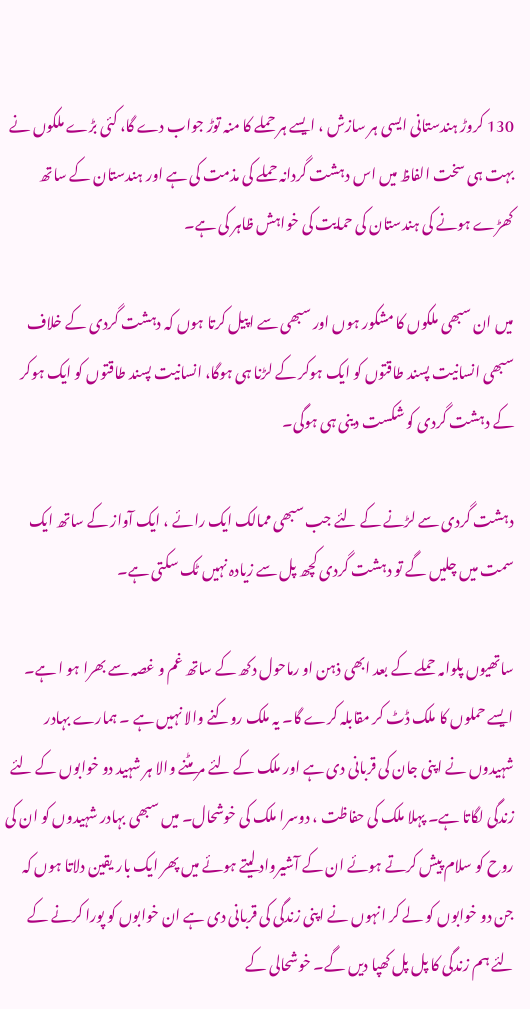130 کروڑ ہندستانی ایسی ہر سازش ، ایسے ہر حملے کا منہ توڑ جواب دے گا، کئی بڑے ملکوں نے بہت ہی سخت الفاظ میں اس دہشت گردانہ حملے کی مذمت کی ہے اور ہندستان کے ساتھ کھڑے ہونے کی ہندستان کی حمایت کی خواہش ظاہر کی ہے۔

میں ان سبھی ملکوں کا مشکور ہوں اور سبھی سے اپیل کرتا ہوں کہ دہشت گردی کے خلاف سبھی انسانیت پسند طاقتوں کو ایک ہوکر کے لڑنا ہی ہوگا، انسانیت پسند طاقتوں کو ایک ہوکر کے دہشت گردی کو شکست دینی ہی ہوگی۔

دہشت گردی سے لڑنے کے لئے جب سبھی ممالک ایک رائے ، ایک آواز کے ساتھ ایک سمت میں چلیں گے تو دہشت گردی کچھ پل سے زیادہ نہیں ٹک سکتی ہے۔

ساتھیوں پلوامہ حملے کے بعد ابھی ذہن او رماحول دکھ کے ساتھ غم و غصہ سے بھرا ہو ا ہے۔ ایسے حملوں کا ملک ڈٹ کر مقابلہ کرے گا۔ یہ ملک روکنے والا نہیں ہے ۔ ہمارے بہادر شہیدوں نے اپنی جان کی قربانی دی ہے اور ملک کے لئے مر مٹنے والا ہر شہید دو خوابوں کے لئے زندگی لگاتا ہے۔ پہلا ملک کی حفاظت ، دوسرا ملک کی خوشحال۔ میں سبھی بہادر شہیدوں کو ان کی روح کو سلام پیش کرتے ہوئے ان کے آشیرواد لیتے ہوئے میں پھر ایک بار یقین دلاتا ہوں کہ جن دو خوابوں کو لے کر انہوں نے اپنی زندگی کی قربانی دی ہے ان خوابوں کو پورا کرنے کے لئے ہم زندگی کا پل پل کھپا دیں گے۔ خوشحالی کے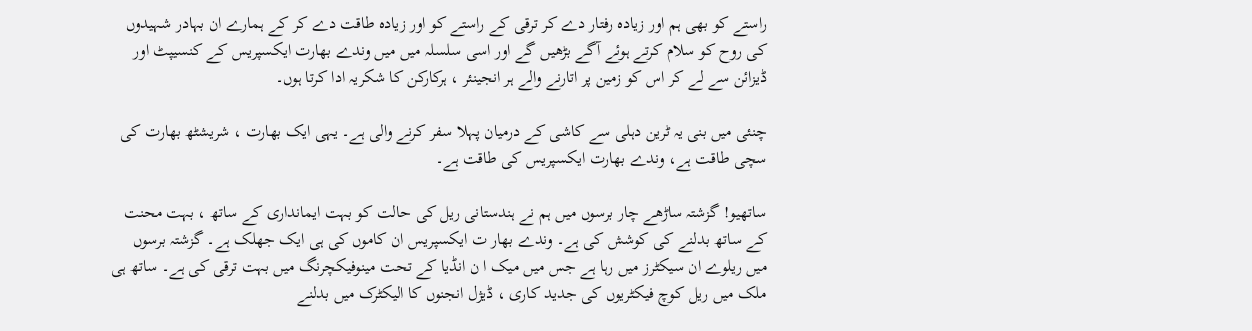راستے کو بھی ہم اور زیادہ رفتار دے کر ترقی کے راستے کو اور زیادہ طاقت دے کر کے ہمارے ان بہادر شہیدوں کی روح کو سلام کرتے ہوئے آگے بڑھیں گے اور اسی سلسلہ میں میں وندے بھارت ایکسپریس کے کنسیپٹ اور ڈیزائن سے لے کر اس کو زمین پر اتارنے والے ہر انجینئر ، ہرکارکن کا شکریہ ادا کرتا ہوں۔

چنئی میں بنی یہ ٹرین دہلی سے کاشی کے درمیان پہلا سفر کرنے والی ہے۔ یہی ایک بھارت ، شریشٹھ بھارت کی سچی طاقت ہے، وندے بھارت ایکسپریس کی طاقت ہے۔

ساتھیو! گزشتہ ساڑھے چار برسوں میں ہم نے ہندستانی ریل کی حالت کو بہت ایمانداری کے ساتھ ، بہت محنت کے ساتھ بدلنے کی کوشش کی ہے۔ وندے بھار ت ایکسپریس ان کاموں کی ہی ایک جھلک ہے۔ گزشتہ برسوں میں ریلوے ان سیکٹرز میں رہا ہے جس میں میک ا ن انڈیا کے تحت مینوفیکچرنگ میں بہت ترقی کی ہے۔ ساتھ ہی ملک میں ریل کوچ فیکٹریوں کی جدید کاری ، ڈیژل انجنوں کا الیکٹرک میں بدلنے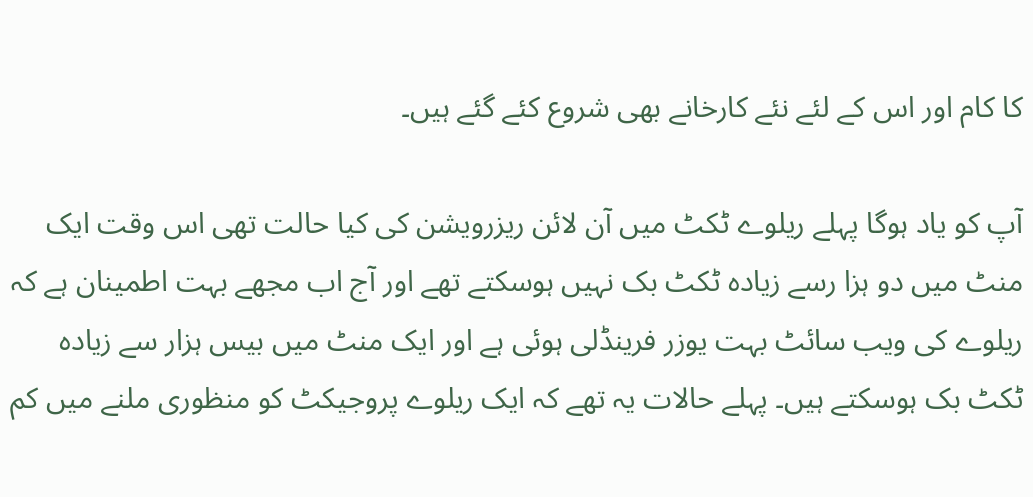کا کام اور اس کے لئے نئے کارخانے بھی شروع کئے گئے ہیں۔

آپ کو یاد ہوگا پہلے ریلوے ٹکٹ میں آن لائن ریزرویشن کی کیا حالت تھی اس وقت ایک منٹ میں دو ہزا رسے زیادہ ٹکٹ بک نہیں ہوسکتے تھے اور آج اب مجھے بہت اطمینان ہے کہ ریلوے کی ویب سائٹ بہت یوزر فرینڈلی ہوئی ہے اور ایک منٹ میں بیس ہزار سے زیادہ ٹکٹ بک ہوسکتے ہیں۔ پہلے حالات یہ تھے کہ ایک ریلوے پروجیکٹ کو منظوری ملنے میں کم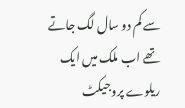سے کم دو سال لگ جاتے تھے اب ملک میں ایک ریلوے پروجیکٹ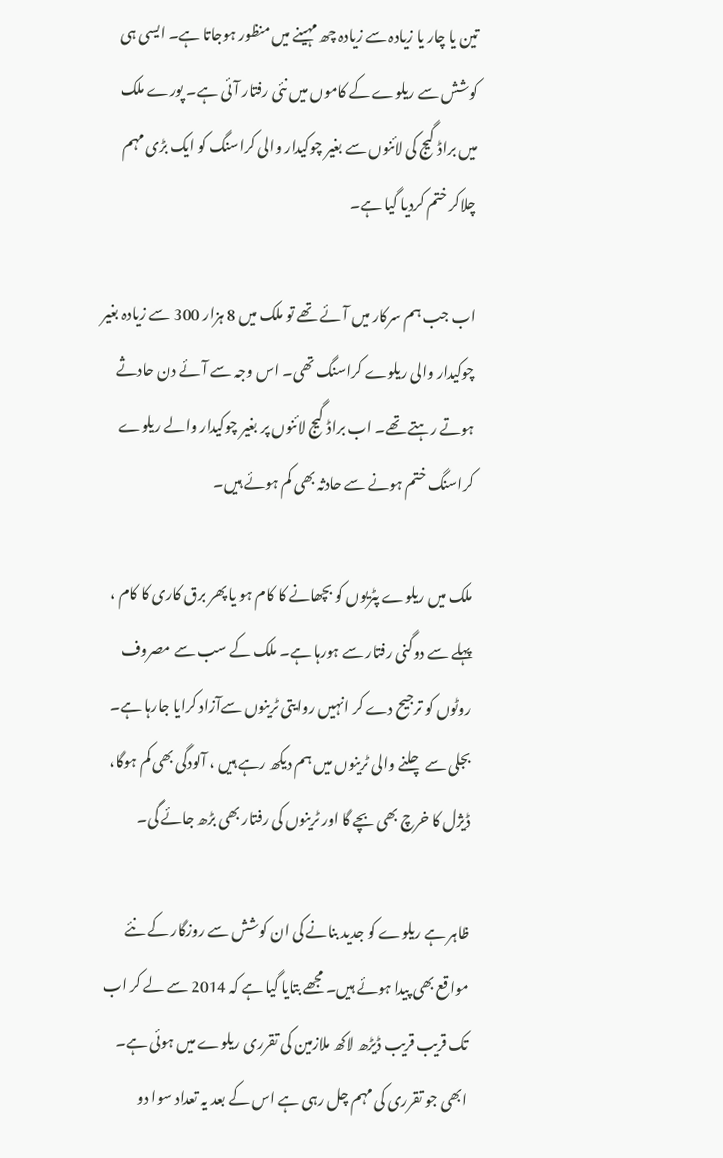تین یا چار یا زیادہ سے زیادہ چھ مہینے میں منظور ہوجاتا ہے۔ ایسی ہی کوشش سے ریلوے کے کاموں میں نئی رفتار آئی ہے۔ پورے ملک میں براڈ گیج کی لائنوں سے بغیر چوکیدار والی کراسنگ کو ایک بڑی مہم چلاکر ختم کردیا گیا ہے۔

اب جب ہم سرکار میں آئے تھے تو ملک میں 8 ہزار 300 سے زیادہ بغیر چوکیدار والی ریلوے کراسنگ تھی۔ اس وجہ سے آئے دن حادثے ہوتے رہتے تھے۔ اب براڈ گیج لائنوں پر بغیر چوکیدار والے ریلوے کراسنگ ختم ہونے سے حادثہ بھی کم ہوئے ہیں۔

ملک میں ریلوے پٹریوں کو بچھانے کا کام ہو یا پھر برق کاری کا کام ، پہلے سے دوگنی رفتار سے ہورہا ہے۔ ملک کے سب سے مصروف روٹوں کو ترجیح دے کر انہیں روایتی ٹرینوں سےآزاد کرایا جارہا ہے۔ بجلی سے چلنے والی ٹرینوں میں ہم دیکھ رہے ہیں ، آلودگی بھی کم ہوگا، ڈیژل کا خرچ بھی بچے گا اور ٹرینوں کی رفتار بھی بڑھ جائے گی۔

ظاہر ہے ریلوے کو جدید بنانے کی ان کوشش سے روزگار کے نئے مواقع بھی پیدا ہوئے ہیں۔ مجھے بتایا گیا ہے کہ 2014 سے لے کر اب تک قریب قریب ڈیڑھ لاکھ ملازمین کی تقرری ریلوے میں ہوئی ہے۔ ابھی جو تقرری کی مہم چل رہی ہے اس کے بعد یہ تعداد سوا دو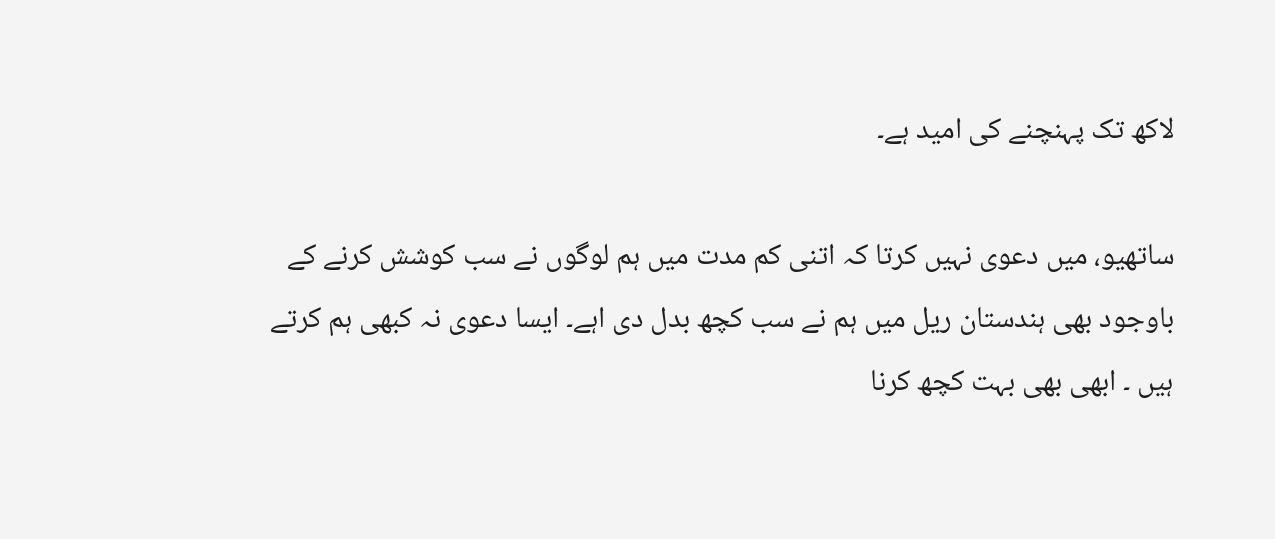لاکھ تک پہنچنے کی امید ہے۔

ساتھیو، میں دعوی نہیں کرتا کہ اتنی کم مدت میں ہم لوگوں نے سب کوشش کرنے کے باوجود بھی ہندستان ریل میں ہم نے سب کچھ بدل دی اہے۔ ایسا دعوی نہ کبھی ہم کرتے ہیں ۔ ابھی بھی بہت کچھ کرنا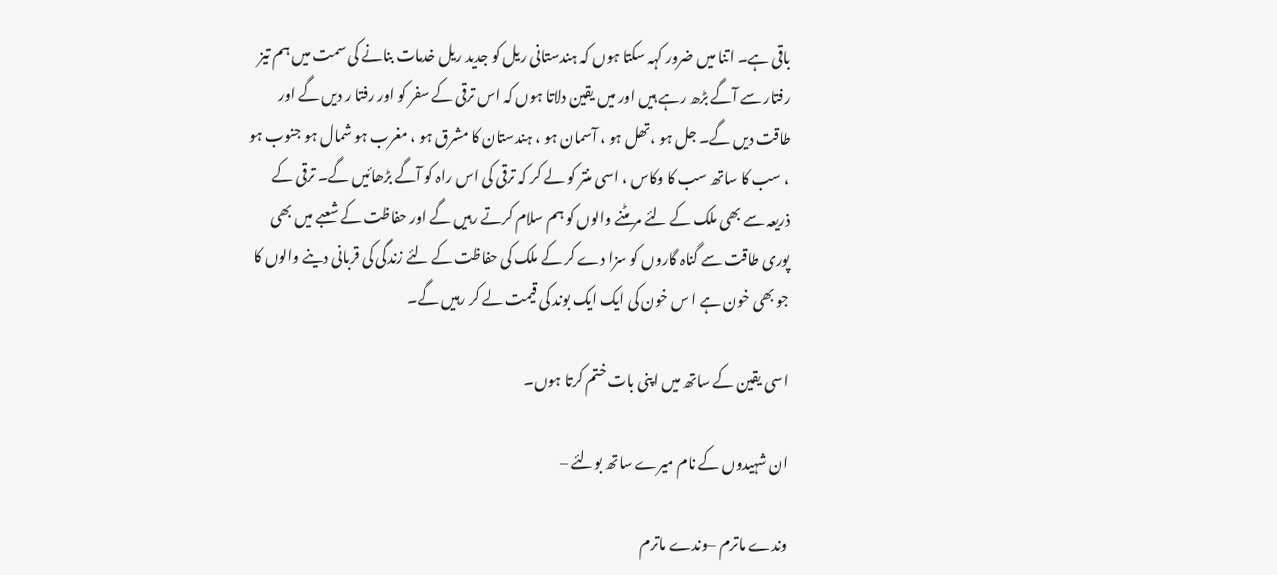باقی ہے۔ اتنا میں ضرور کہہ سکتا ہوں کہ ہندستانی ریل کو جدید ریل خدمات بنانے کی سمت میں ہم تیز رفتار سے آگے بڑھ رہے ہیں اور میں یقین دلاتا ہوں کہ اس ترقی کے سفر کو اور رفتا ر دیں گے اور طاقت دیں گے۔ جل ہو ،تھل ہو ، آسمان ہو ، ہندستان کا مشرق ہو ، مغرب ہو شمال ہو جنوب ہو ، سب کا ساتھ سب کا وکاس ، اسی منتر کو لے کر کہ ترقی کی اس راہ کو آگے بڑھائیں گے۔ ترقی کے ذریعہ سے بھی ملک کے لئے مر مٹنے والوں کو ہم سلام کرتے رہیں گے اور حفاظت کے شعبے میں بھی پوری طاقت سے گناہ گاروں کو سزا دے کر کے ملک کی حفاظت کے لئے زندگی کی قربانی دینے والوں کا جو بھی خون ہے ا س خون کی ایک ایک بوند کی قیمت لے کر رہیں گے۔

اسی یقین کے ساتھ میں اپنی بات ختم کرتا ہوں۔

ان شہیدوں کے نام میرے ساتھ بولئے –

وندے ماترم –وندے ماترم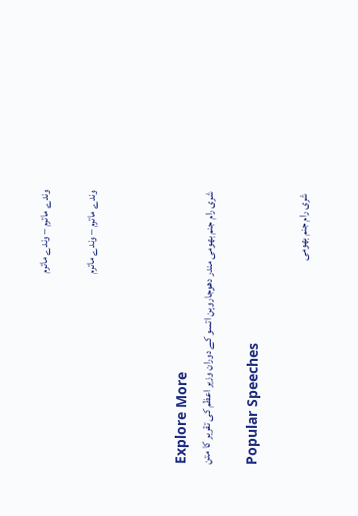وندے ماترم – وندے ماترم

وندے ماترم – وندے ماترم



Explore More
شری رام جنم بھومی مندر دھوجاروہن اتسو کے دوران وزیر اعظم کی تقریر کا متن

Popular Speeches

شری رام جنم بھومی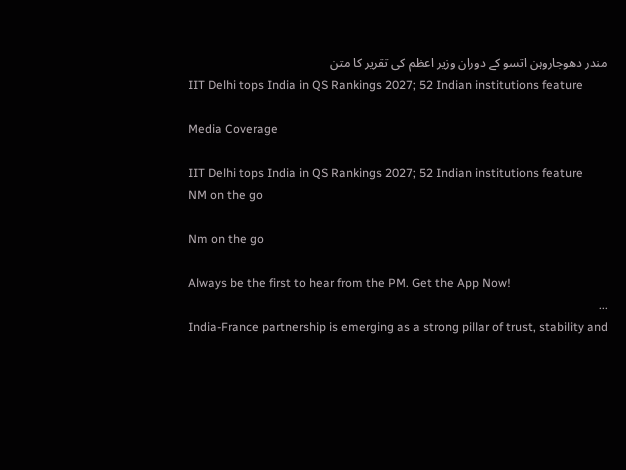مندر دھوجاروہن اتسو کے دوران وزیر اعظم کی تقریر کا متن
IIT Delhi tops India in QS Rankings 2027; 52 Indian institutions feature

Media Coverage

IIT Delhi tops India in QS Rankings 2027; 52 Indian institutions feature
NM on the go

Nm on the go

Always be the first to hear from the PM. Get the App Now!
...
India-France partnership is emerging as a strong pillar of trust, stability and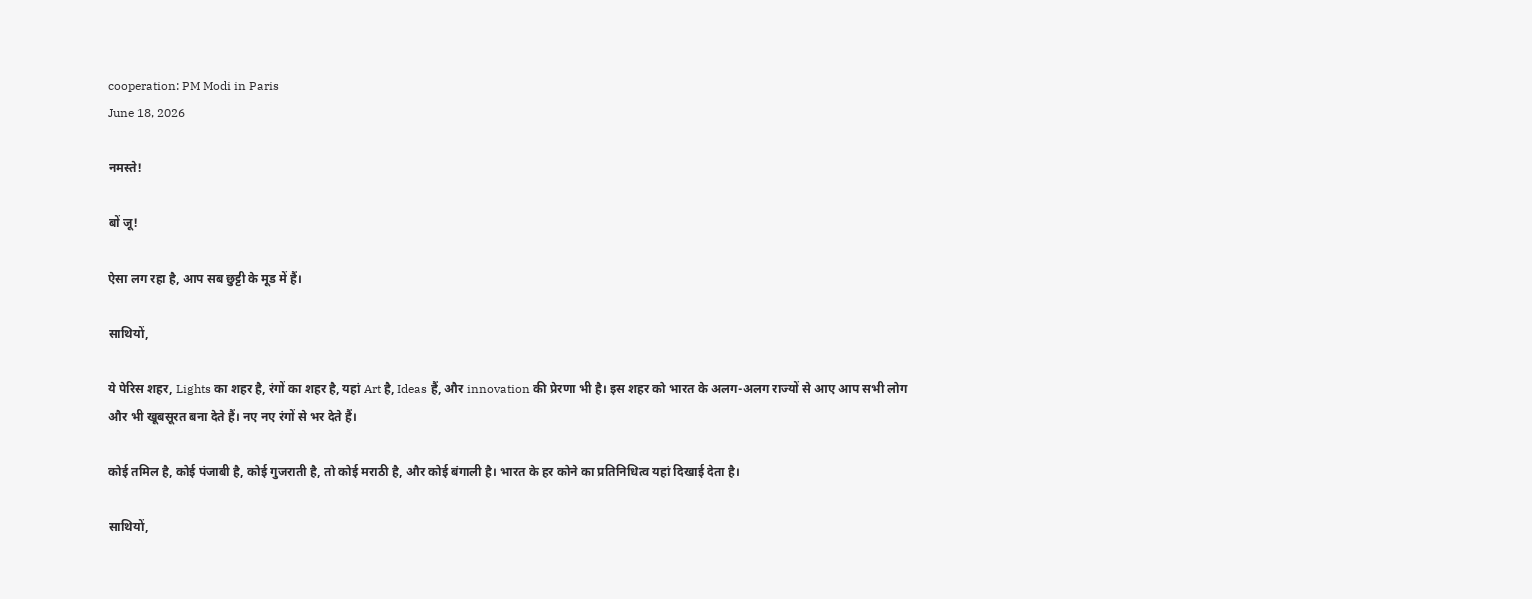cooperation: PM Modi in Paris
June 18, 2026

नमस्ते!

बों जू!

ऐसा लग रहा है, आप सब छुट्टी के मूड में हैं।

साथियों,

ये पेरिस शहर, Lights का शहर है, रंगों का शहर है, यहां Art है, Ideas हैं, और innovation की प्रेरणा भी है। इस शहर को भारत के अलग-अलग राज्यों से आए आप सभी लोग और भी खूबसूरत बना देते हैं। नए नए रंगों से भर देते हैं।

कोई तमिल है, कोई पंजाबी है, कोई गुजराती है, तो कोई मराठी है, और कोई बंगाली है। भारत के हर कोने का प्रतिनिधित्व यहां दिखाई देता है।

साथियों,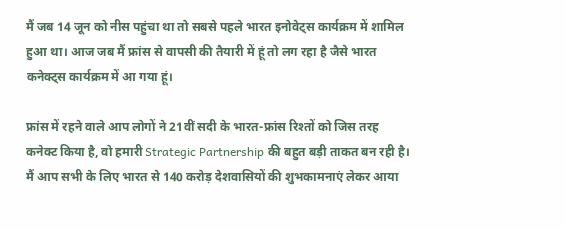मैं जब 14 जून को नीस पहुंचा था तो सबसे पहले भारत इनोवेट्स कार्यक्रम में शामिल हुआ था। आज जब मैं फ्रांस से वापसी की तैयारी में हूं तो लग रहा है जैसे भारत कनेक्ट्स कार्यक्रम में आ गया हूं।

फ्रांस में रहने वाले आप लोगों ने 21वीं सदी के भारत-फ्रांस रिश्तों को जिस तरह कनेक्ट किया है, वो हमारी Strategic Partnership की बहुत बड़ी ताकत बन रही है। मैं आप सभी के लिए भारत से 140 करोड़ देशवासियों की शुभकामनाएं लेकर आया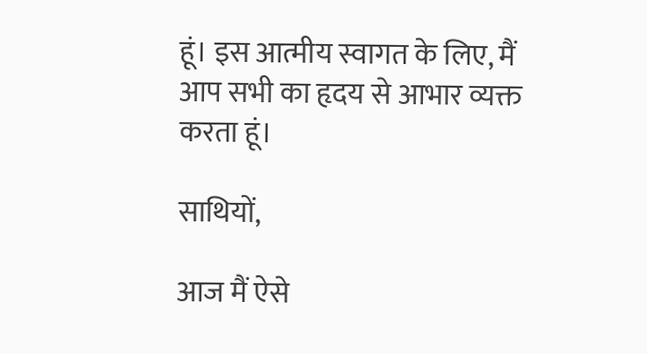हूं। इस आत्मीय स्वागत के लिए, मैं आप सभी का हृदय से आभार व्यक्त करता हूं।

साथियों,

आज मैं ऐसे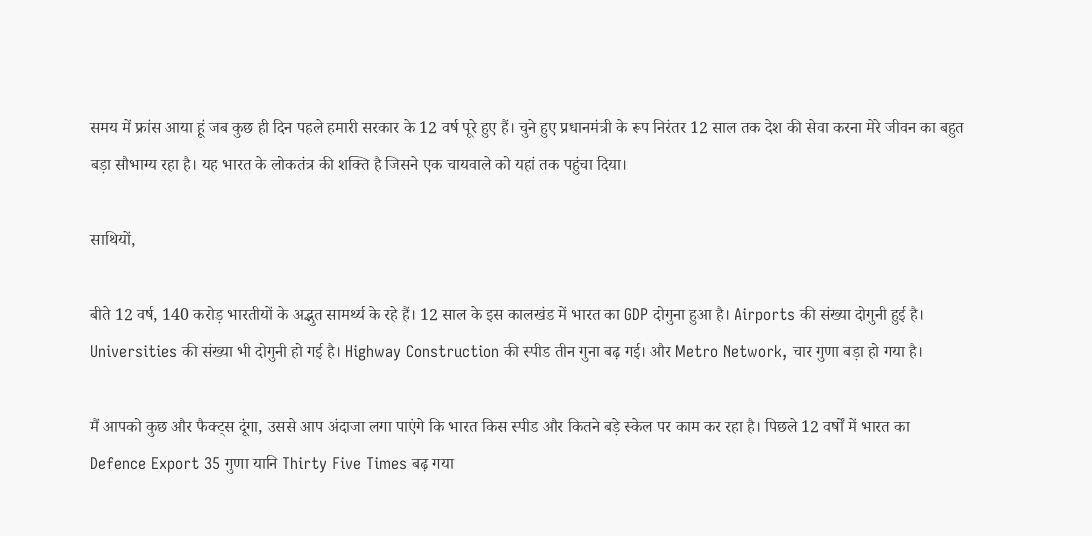समय में फ्रांस आया हूं जब कुछ ही दिन पहले हमारी सरकार के 12 वर्ष पूरे हुए हैं। चुने हुए प्रधानमंत्री के रूप निरंतर 12 साल तक देश की सेवा करना मेरे जीवन का बहुत बड़ा सौभाग्य रहा है। यह भारत के लोकतंत्र की शक्ति है जिसने एक चायवाले को यहां तक पहुंचा दिया।

साथियों,

बीते 12 वर्ष, 140 करोड़ भारतीयों के अद्भुत सामर्थ्य के रहे हैं। 12 साल के इस कालखंड में भारत का GDP दोगुना हुआ है। Airports की संख्या दोगुनी हुई है। Universities की संख्या भी दोगुनी हो गई है। Highway Construction की स्पीड तीन गुना बढ़ गई। और Metro Network, चार गुणा बड़ा हो गया है।

मैं आपको कुछ और फैक्ट्स दूंगा, उससे आप अंदाजा लगा पाएंगे कि भारत किस स्पीड और कितने बड़े स्केल पर काम कर रहा है। पिछले 12 वर्षों में भारत का Defence Export 35 गुणा यानि Thirty Five Times बढ़ गया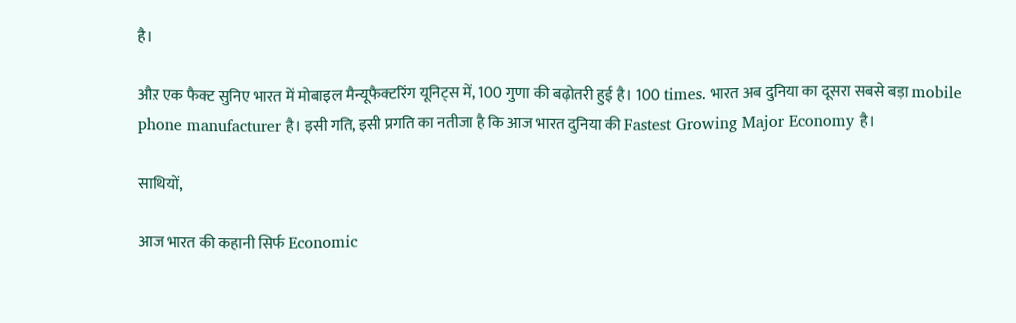है।

औऱ एक फैक्ट सुनिए भारत में मोबाइल मैन्यूफैक्टरिंग यूनिट्स में, 100 गुणा की बढ़ोतरी हुई है। 100 times. भारत अब दुनिया का दूसरा सबसे बड़ा mobile phone manufacturer है। इसी गति, इसी प्रगति का नतीजा है कि आज भारत दुनिया की Fastest Growing Major Economy है।

साथियों,

आज भारत की कहानी सिर्फ Economic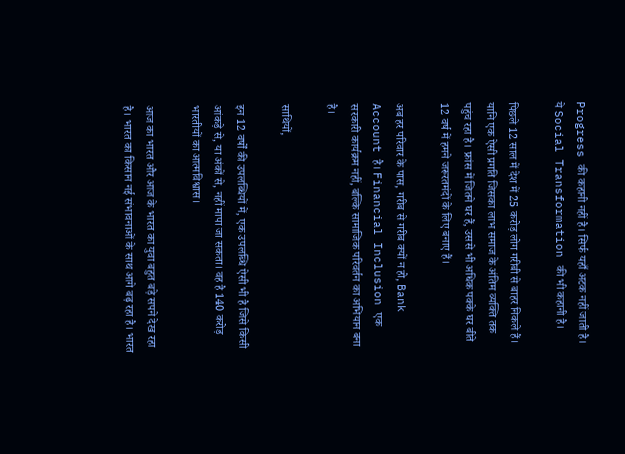Progress की कहानी नहीं है। सिर्फ यहाँ अटक नहीं जाती है। ये Social Transformation की भी कहानी है।

पिछले 12 साल में देश में 25 करोड़ लोग गरीबी से बाहर निकले हैं। यानि एक ऐसी प्रगति जिसका लाभ समाज के अंतिम व्यक्ति तक पहुंच रहा है। फ्रांस में जितने घर हैं, उससे भी अधिक पक्के घर बीते 12 वर्ष में हमने जरूरतमंदों के लिए बनाए हैं।

अब हर परिवार के पास, गरीब से गरीब क्यों न हो, Bank Account है। Financial Inclusion एक सरकारी कार्यक्रम नहीं, बल्कि सामाजिक परिवर्तन का अभियान बना है।

साथियों,

इन 12 वर्षों की उपलब्धियों में, एक उपलब्धि ऐसी भी है जिसे किसी आंकड़े से, या अंकों से, नहीं मापा जा सकता। वह है 140 करोड़ भारतीयों का आत्मविश्वास।

आज का भारत और आज के भारत का युवा बहुत बड़े सपने देख रहा है। भारत का किसान नई संभावनाओं के साथ आगे बढ़ रहा है। भारत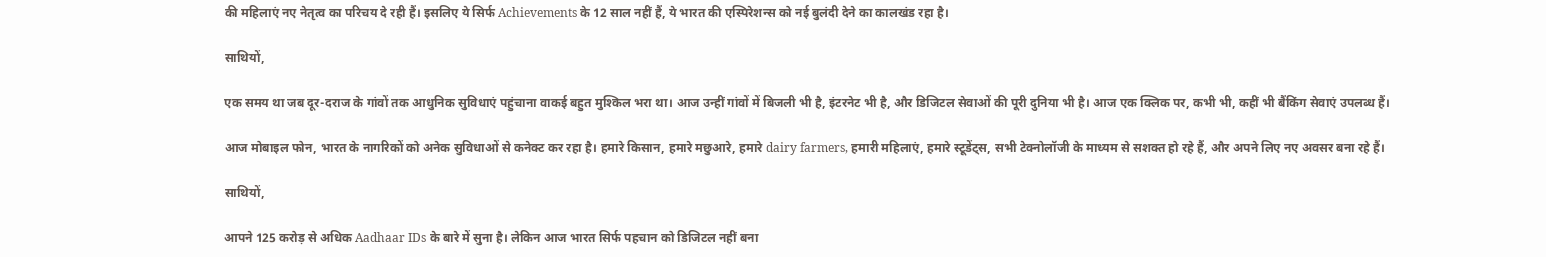की महिलाएं नए नेतृत्व का परिचय दे रही हैं। इसलिए ये सिर्फ Achievements के 12 साल नहीं हैं, ये भारत की एस्पिरेशन्स को नई बुलंदी देने का कालखंड रहा है।

साथियों,

एक समय था जब दूर-दराज के गांवों तक आधुनिक सुविधाएं पहुंचाना वाकई बहुत मुश्किल भरा था। आज उन्हीं गांवों में बिजली भी है, इंटरनेट भी है, और डिजिटल सेवाओं की पूरी दुनिया भी है। आज एक क्लिक पर, कभी भी, कहीं भी बैंकिंग सेवाएं उपलब्ध हैं।

आज मोबाइल फोन, भारत के नागरिकों को अनेक सुविधाओं से कनेक्ट कर रहा है। हमारे किसान, हमारे मछुआरे, हमारे dairy farmers, हमारी महिलाएं, हमारे स्टूडेंट्स, सभी टेक्नोलॉजी के माध्यम से सशक्त हो रहे हैं, और अपने लिए नए अवसर बना रहे हैं।

साथियों,

आपने 125 करोड़ से अधिक Aadhaar IDs के बारे में सुना है। लेकिन आज भारत सिर्फ पहचान को डिजिटल नहीं बना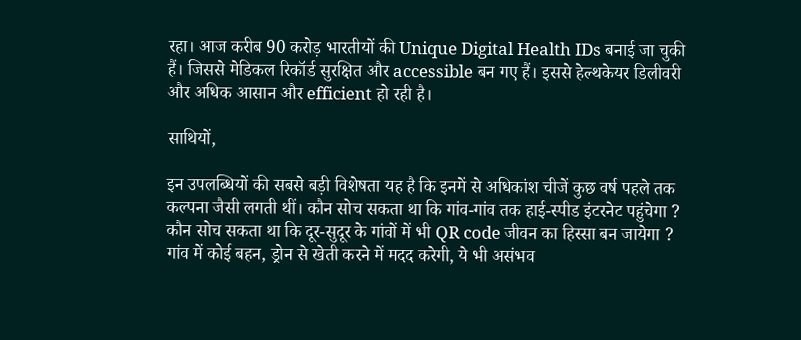रहा। आज करीब 90 करोड़ भारतीयों की Unique Digital Health IDs बनाई जा चुकी हैं। जिससे मेडिकल रिकॉर्ड सुरक्षित और accessible बन गए हैं। इससे हेल्थकेयर डिलीवरी और अधिक आसान और efficient हो रही है।

साथियों,

इन उपलब्धियों की सबसे बड़ी विशेषता यह है कि इनमें से अधिकांश चीजें कुछ वर्ष पहले तक कल्पना जैसी लगती थीं। कौन सोच सकता था कि गांव-गांव तक हाई-स्पीड इंटरनेट पहुंचेगा ? कौन सोच सकता था कि दूर-सुदूर के गांवों में भी QR code जीवन का हिस्सा बन जायेगा ? गांव में कोई बहन, ड्रोन से खेती करने में मदद करेगी, ये भी असंभव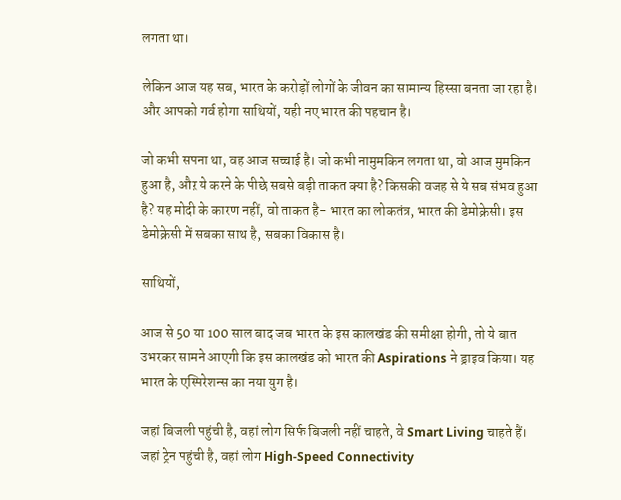लगता था।

लेकिन आज यह सब, भारत के करोड़ों लोगों के जीवन का सामान्य हिस्सा बनता जा रहा है। और आपको गर्व होगा साथियों, यही नए भारत की पहचान है।

जो कभी सपना था, वह आज सच्चाई है। जो कभी नामुमकिन लगता था, वो आज मुमकिन हुआ है, औऱ ये करने के पीछे सबसे बड़ी ताकत क्या है? किसकी वजह से ये सब संभव हुआ है? यह मोदी के कारण नहीं, वो ताकत है- भारत का लोकतंत्र, भारत की डेमोक्रेसी। इस डेमोक्रेसी में सबका साथ है, सबका विकास है।

साथियों,

आज से 50 या 100 साल बाद जब भारत के इस कालखंड की समीक्षा होगी, तो ये बात उभरकर सामने आएगी कि इस कालखंड को भारत की Aspirations ने ड्राइव किया। यह भारत के एस्पिरेशन्स का नया युग है।

जहां बिजली पहुंची है, वहां लोग सिर्फ बिजली नहीं चाहते, वे Smart Living चाहते हैं। जहां ट्रेन पहुंची है, वहां लोग High-Speed Connectivity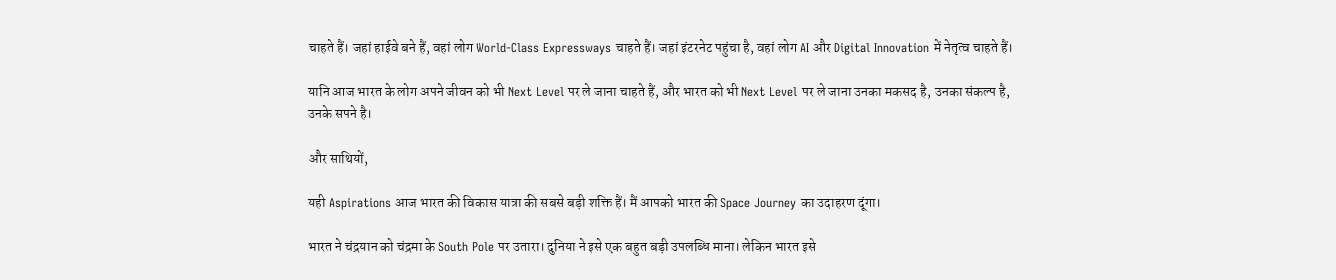चाहते हैं। जहां हाईवे बने हैं, वहां लोग World-Class Expressways चाहते हैं। जहां इंटरनेट पहुंचा है, वहां लोग AI और Digital Innovation में नेतृत्व चाहते हैं।

यानि आज भारत के लोग अपने जीवन को भी Next Level पर ले जाना चाहते हैं, और भारत को भी Next Level पर ले जाना उनका मकसद है, उनका संकल्प है, उनके सपने है।

और साथियों,

यही Aspirations आज भारत की विकास यात्रा की सबसे बड़ी शक्ति हैं। मैं आपको भारत की Space Journey का उदाहरण दूंगा।

भारत ने चंद्रयान को चंद्रमा के South Pole पर उतारा। दुनिया ने इसे एक बहुत बड़ी उपलब्धि माना। लेकिन भारत इसे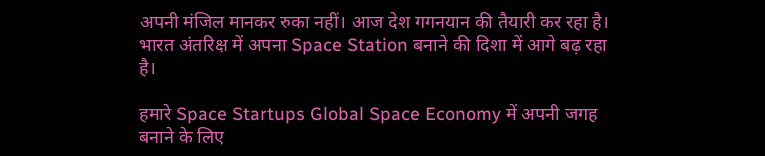अपनी मंजिल मानकर रुका नहीं। आज देश गगनयान की तैयारी कर रहा है। भारत अंतरिक्ष में अपना Space Station बनाने की दिशा में आगे बढ़ रहा है।

हमारे Space Startups Global Space Economy में अपनी जगह बनाने के लिए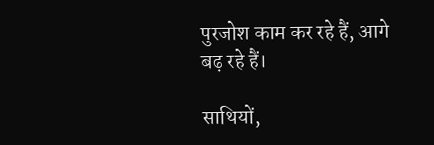पुरजोश काम कर रहे हैं, आगे बढ़ रहे हैं।

साथियों,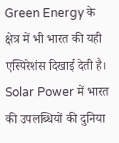Green Energy के क्षेत्र में भी भारत की यही एस्पिरेशंस दिखाई देती है। Solar Power में भारत की उपलब्धियों की दुनिया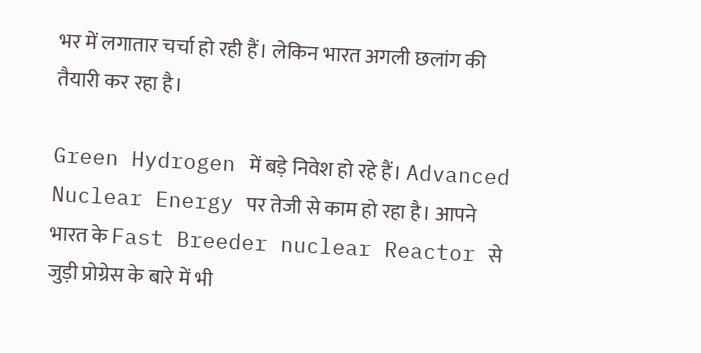भर में लगातार चर्चा हो रही हैं। लेकिन भारत अगली छलांग की तैयारी कर रहा है।

Green Hydrogen में बड़े निवेश हो रहे हैं। Advanced Nuclear Energy पर तेजी से काम हो रहा है। आपने भारत के Fast Breeder nuclear Reactor से जुड़ी प्रोग्रेस के बारे में भी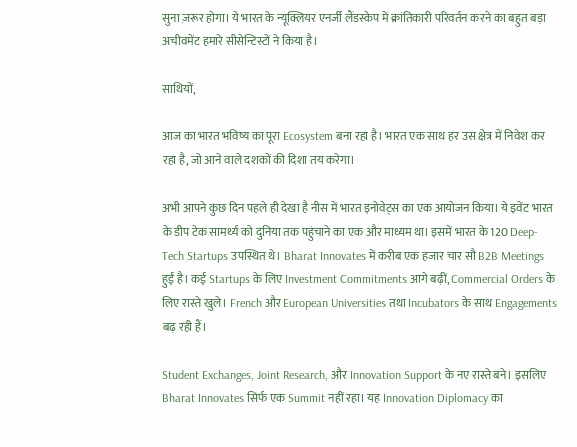सुना ज़रूर होगा। ये भारत के न्यूक्लियर एनर्जी लैंडस्केप में क्रांतिकारी परिवर्तन करने का बहुत बड़ा अचीवमेंट हमारे सीसेन्टिस्टों ने किया है।

साथियों,

आज का भारत भविष्य का पूरा Ecosystem बना रहा है। भारत एक साथ हर उस क्षेत्र में निवेश कर रहा है, जो आने वाले दशकों की दिशा तय करेगा।

अभी आपने कुछ दिन पहले ही देखा है नीस में भारत इनोवेट्स का एक आयोजन किया। ये इवेंट भारत के डीप टेक सामर्थ्य को दुनिया तक पहुंचाने का एक और माध्यम था। इसमें भारत के 120 Deep-Tech Startups उपस्थित थे। Bharat Innovates में करीब एक हजार चार सौ B2B Meetings हुईं है। कई Startups के लिए Investment Commitments आगे बढ़ीं, Commercial Orders के लिए रास्ते खुले। French और European Universities तथा Incubators के साथ Engagements बढ़ रही हैं।

Student Exchanges, Joint Research, और Innovation Support के नए रास्ते बने। इसलिए Bharat Innovates सिर्फ एक Summit नहीं रहा। यह Innovation Diplomacy का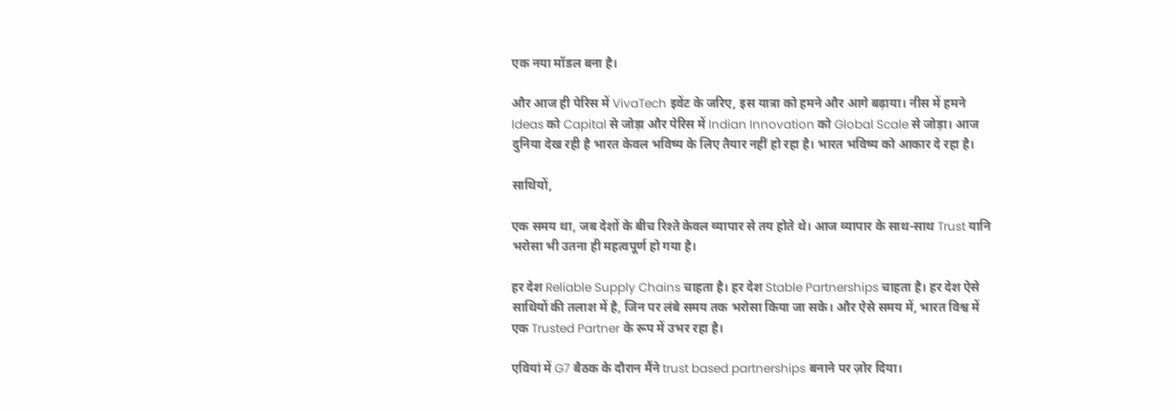एक नया मॉडल बना है।

और आज ही पेरिस में VivaTech इवेंट के जरिए, इस यात्रा को हमने और आगे बढ़ाया। नीस में हमने Ideas को Capital से जोड़ा और पेरिस में Indian Innovation को Global Scale से जोड़ा। आज दुनिया देख रही है भारत केवल भविष्य के लिए तैयार नहीं हो रहा है। भारत भविष्य को आकार दे रहा है।

साथियों,

एक समय था, जब देशों के बीच रिश्ते केवल व्यापार से तय होते थे। आज व्यापार के साथ-साथ Trust यानि भरोसा भी उतना ही महत्वपूर्ण हो गया है।

हर देश Reliable Supply Chains चाहता है। हर देश Stable Partnerships चाहता है। हर देश ऐसे साथियों की तलाश में है, जिन पर लंबे समय तक भरोसा किया जा सके। और ऐसे समय में, भारत विश्व में एक Trusted Partner के रूप में उभर रहा है।

एवियां में G7 बैठक के दौरान मैंने trust based partnerships बनाने पर ज़ोर दिया।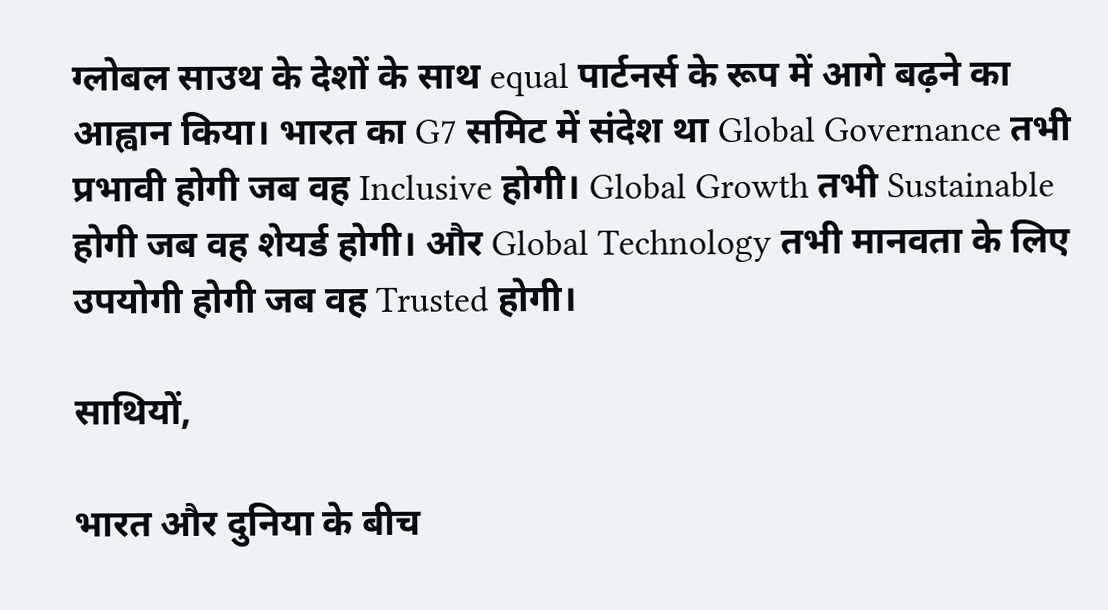ग्लोबल साउथ के देशों के साथ equal पार्टनर्स के रूप में आगे बढ़ने का आह्वान किया। भारत का G7 समिट में संदेश था Global Governance तभी प्रभावी होगी जब वह Inclusive होगी। Global Growth तभी Sustainable होगी जब वह शेयर्ड होगी। और Global Technology तभी मानवता के लिए उपयोगी होगी जब वह Trusted होगी।

साथियों,

भारत और दुनिया के बीच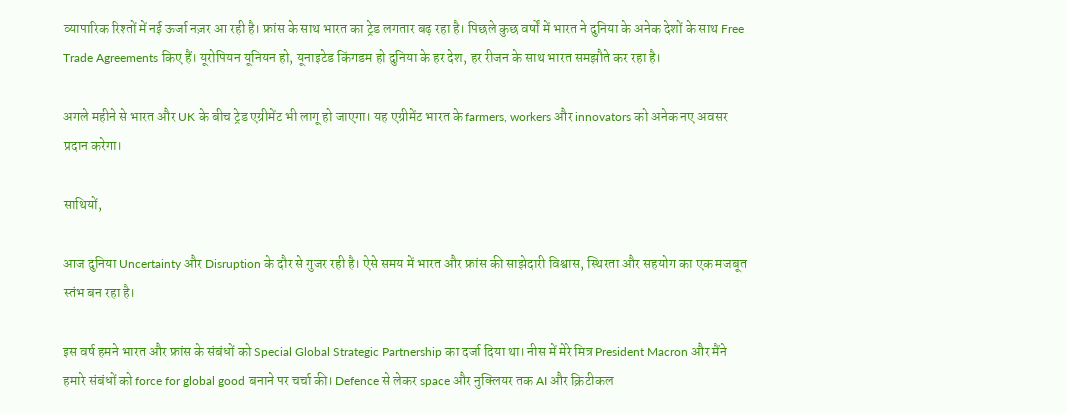व्यापारिक रिश्तों में नई ऊर्जा नज़र आ रही है। फ्रांस के साथ भारत का ट्रेड लगतार बढ़ रहा है। पिछले कुछ वर्षों में भारत ने दुनिया के अनेक देशों के साथ Free Trade Agreements किए हैं। यूरोपियन यूनियन हो, यूनाइटेड किंगडम हो दुनिया के हर देश, हर रीजन के साथ भारत समझौते कर रहा है।

अगले महीने से भारत और UK के बीच ट्रेड एग्रीमेंट भी लागू हो जाएगा। यह एग्रीमेंट भारत के farmers, workers और innovators को अनेक नए अवसर प्रदान करेगा।

साथियों,

आज दुनिया Uncertainty और Disruption के दौर से गुजर रही है। ऐसे समय में भारत और फ्रांस की साझेदारी विश्वास, स्थिरता और सहयोग का एक मजबूत स्तंभ बन रहा है।

इस वर्ष हमने भारत और फ्रांस के संबंधों को Special Global Strategic Partnership का दर्जा दिया था। नीस में मेरे मित्र President Macron और मैंने हमारे संबंधों को force for global good बनाने पर चर्चा की। Defence से लेकर space और नुक्लियर तक AI और क्रिटीकल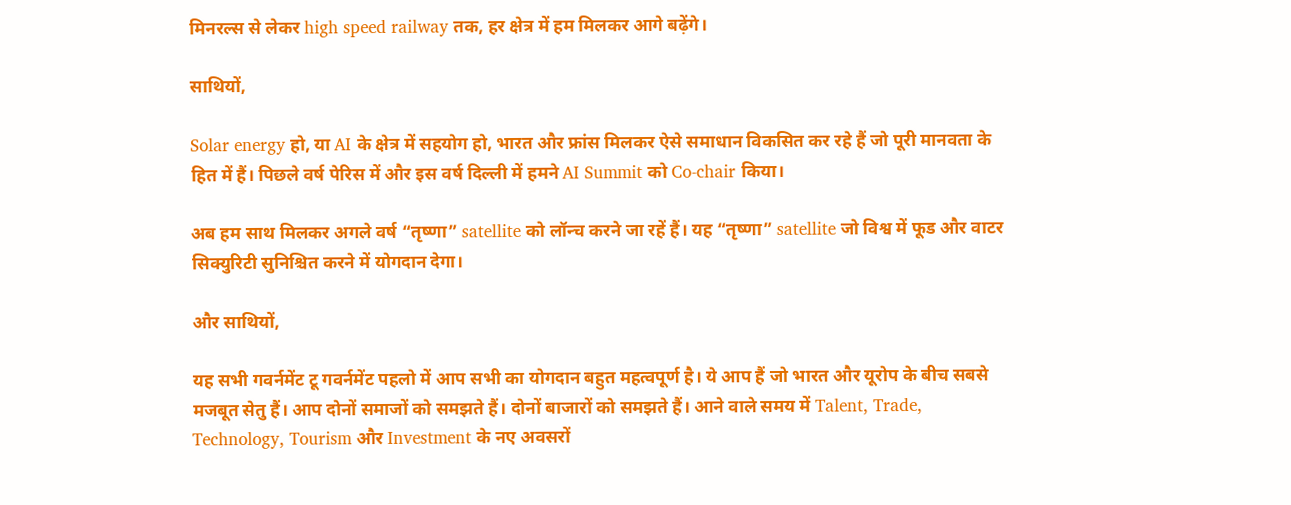मिनरल्स से लेकर high speed railway तक, हर क्षेत्र में हम मिलकर आगे बढ़ेंगे।

साथियों,

Solar energy हो, या AI के क्षेत्र में सहयोग हो, भारत और फ्रांस मिलकर ऐसे समाधान विकसित कर रहे हैं जो पूरी मानवता के हित में हैं। पिछले वर्ष पेरिस में और इस वर्ष दिल्ली में हमने AI Summit को Co-chair किया।

अब हम साथ मिलकर अगले वर्ष “तृष्णा” satellite को लॉन्च करने जा रहें हैं। यह “तृष्णा” satellite जो विश्व में फूड और वाटर सिक्युरिटी सुनिश्चित करने में योगदान देगा।

और साथियों,

यह सभी गवर्नमेंट टू गवर्नमेंट पहलो में आप सभी का योगदान बहुत महत्वपूर्ण है। ये आप हैं जो भारत और यूरोप के बीच सबसे मजबूत सेतु हैं। आप दोनों समाजों को समझते हैं। दोनों बाजारों को समझते हैं। आने वाले समय में Talent, Trade, Technology, Tourism और Investment के नए अवसरों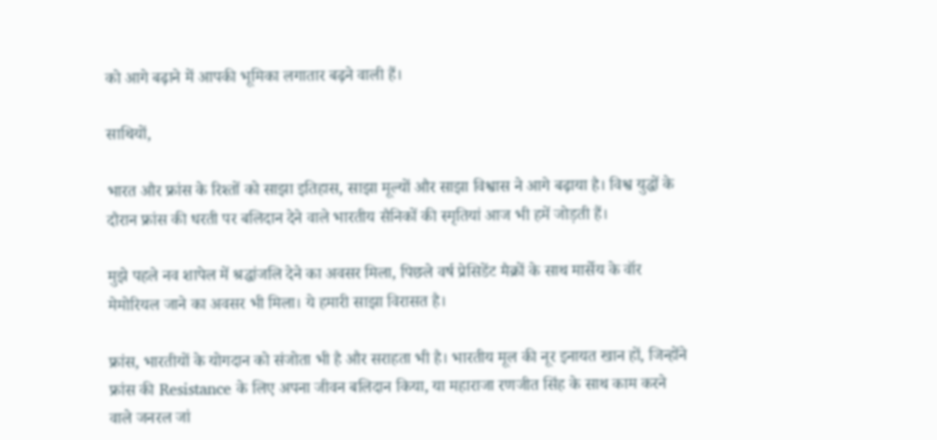को आगे बढ़ाने में आपकी भूमिका लगातार बढ़ने वाली हैं।

साथियों,

भारत और फ्रांस के रिश्तों को साझा इतिहास, साझा मूल्यों और साझा विश्वास ने आगे बढ़ाया है। विश्व युद्धों के दौरान फ्रांस की धरती पर बलिदान देने वाले भारतीय सैनिकों की स्मृतियां आज भी हमें जोड़ती हैं।

मुझे पहले नव शापेल में श्रद्धांजलि देने का अवसर मिला, पिछले वर्ष प्रेसिडेंट मैक्रों के साथ मार्सेय के वॉर मेमोरियल जाने का अवसर भी मिला। ये हमारी साझा विरासत है।

फ्रांस, भारतीयों के योगदान को संजोता भी है और सराहता भी है। भारतीय मूल की नूर इनायत खान हों, जिन्होंने फ्रांस की Resistance के लिए अपना जीवन बलिदान किया, या महाराजा रणजीत सिंह के साथ काम करने वाले जनरल जां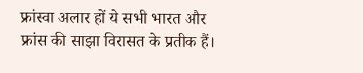फ्रांस्वा अलार हों ये सभी भारत और फ्रांस की साझा विरासत के प्रतीक हैं।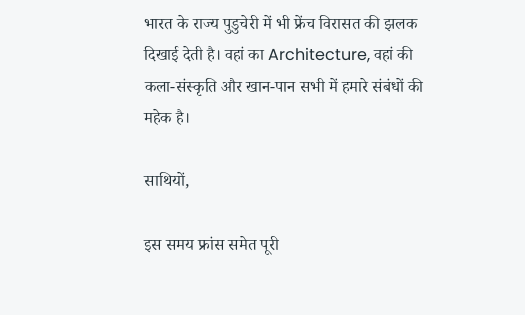भारत के राज्य पुडुचेरी में भी फ्रेंच विरासत की झलक दिखाई देती है। वहां का Architecture, वहां की कला-संस्कृति और खान-पान सभी में हमारे संबंधों की महेक है।

साथियों,

इस समय फ्रांस समेत पूरी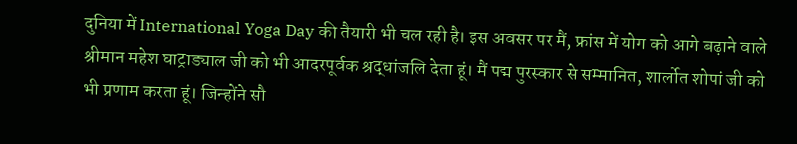दुनिया में International Yoga Day की तैयारी भी चल रही है। इस अवसर पर मैं, फ्रांस में योग को आगे बढ़ाने वाले श्रीमान महेश घाट्राड्याल जी को भी आदरपूर्वक श्रद्धांजलि देता हूं। मैं पद्म पुरस्कार से सम्मानित, शार्लोत शोपां जी को भी प्रणाम करता हूं। जिन्होंने सौ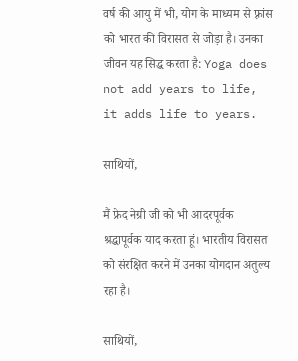वर्ष की आयु में भी, योग के माध्यम से फ़्रांस को भारत की विरासत से जोड़ा है। उनका जीवन यह सिद्ध करता है: Yoga does not add years to life, it adds life to years.

साथियों,

मैं फ्रेद नेग्री जी को भी आदरपूर्वक श्रद्धापूर्वक याद करता हूं। भारतीय विरासत को संरक्षित करने में उनका योगदान अतुल्य रहा है।

साथियों,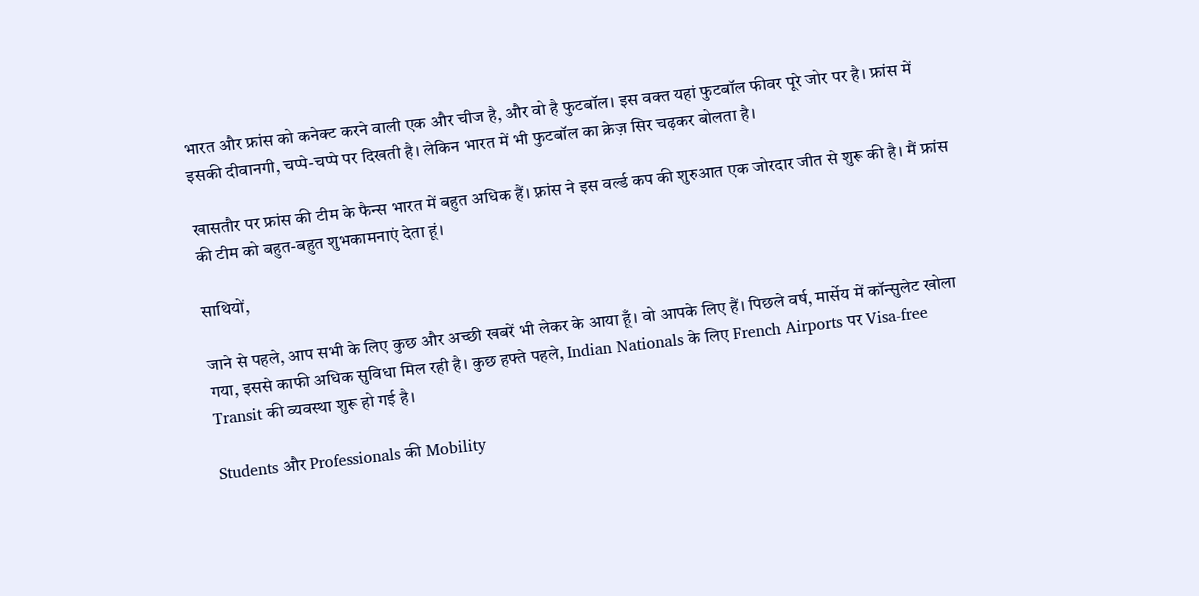भारत और फ्रांस को कनेक्ट करने वाली एक और चीज है, और वो है फुटबॉल। इस वक्त यहां फुटबॉल फीवर पूरे जोर पर है। फ्रांस में इसकी दीवानगी, चप्पे-चप्पे पर दिखती है। लेकिन भारत में भी फुटबॉल का क्रेज़ सिर चढ़कर बोलता है।

खासतौर पर फ्रांस की टीम के फैन्स भारत में बहुत अधिक हैं। फ़्रांस ने इस वर्ल्ड कप की शुरुआत एक जोरदार जीत से शुरू की है। मैं फ्रांस की टीम को बहुत-बहुत शुभकामनाएं देता हूं।

साथियों,

जाने से पहले, आप सभी के लिए कुछ और अच्छी खबरें भी लेकर के आया हूँ। वो आपके लिए हैं। पिछले वर्ष, मार्सेय में कॉन्सुलेट खोला गया, इससे काफी अधिक सुविधा मिल रही है। कुछ हफ्ते पहले, Indian Nationals के लिए French Airports पर Visa-free Transit की व्यवस्था शुरू हो गई है।

Students और Professionals की Mobility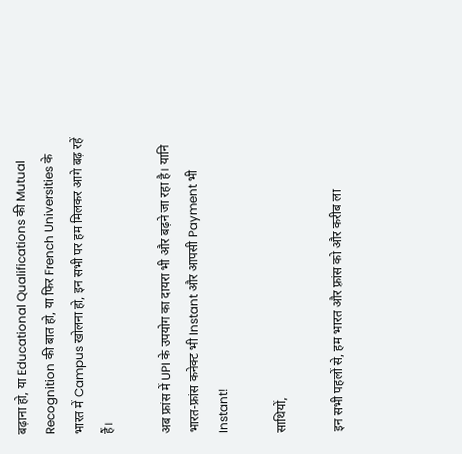बढ़ाना हो, या Educational Qualifications की Mutual Recognition की बात हो, या फिर French Universities के भारत में Campus खोलना हो, इन सभी पर हम मिलकर आगे बढ़ रहें हैं।

अब फ्रांस में UPI के उपयोग का दायरा भी और बढ़ने जा रहा है। यानि भारत-फ्रांस कनेक्ट भी Instant और आपसी Payment भी Instant!

साथियों,

इन सभी पहलों से, हम भारत और फ़्रांस को और करीब ला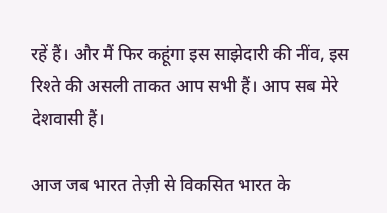रहें हैं। और मैं फिर कहूंगा इस साझेदारी की नींव, इस रिश्ते की असली ताकत आप सभी हैं। आप सब मेरे देशवासी हैं।

आज जब भारत तेज़ी से विकसित भारत के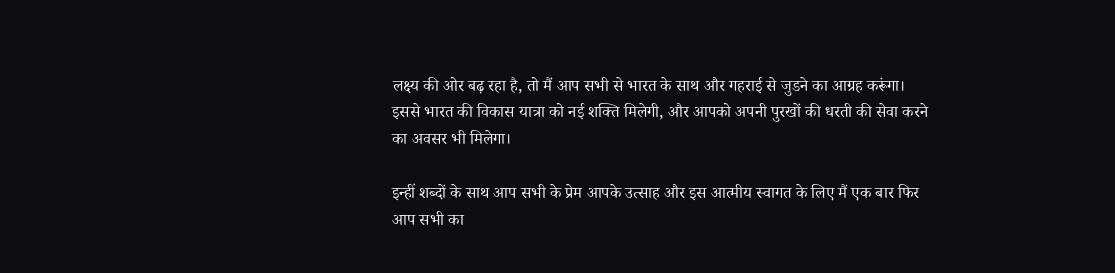लक्ष्य की ओर बढ़ रहा है, तो मैं आप सभी से भारत के साथ और गहराई से जुडने का आग्रह करूंगा। इससे भारत की विकास यात्रा को नई शक्ति मिलेगी, और आपको अपनी पुरखों की धरती की सेवा करने का अवसर भी मिलेगा।

इन्हीं शब्दों के साथ आप सभी के प्रेम आपके उत्साह और इस आत्मीय स्वागत के लिए मैं एक बार फिर आप सभी का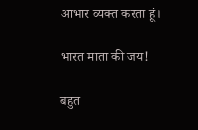आभार व्यक्त करता हूं।

भारत माता की जय!

बहुत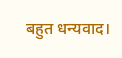बहुत धन्यवाद।